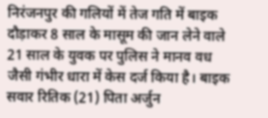निरंजनपुर की गलियों में तेज गति में बाइक दौड़ाकर 8 साल के मासूम की जान लेने वाले 21 साल के युवक पर पुलिस ने मानव वध जैसी गंभीर धारा में केस दर्ज किया है। बाइक सवार रितिक (21) पिता अर्जुन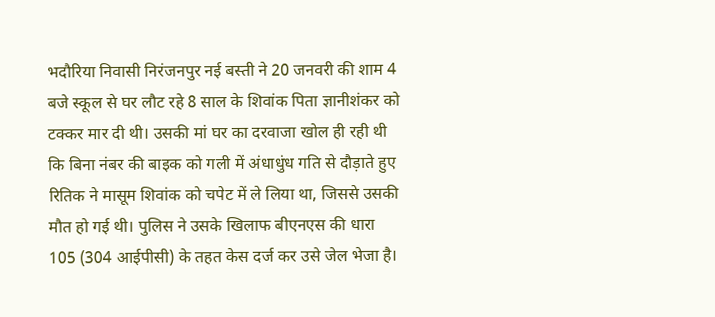भदौरिया निवासी निरंजनपुर नई बस्ती ने 20 जनवरी की शाम 4 बजे स्कूल से घर लौट रहे 8 साल के शिवांक पिता ज्ञानीशंकर को टक्कर मार दी थी। उसकी मां घर का दरवाजा खोल ही रही थी कि बिना नंबर की बाइक को गली में अंधाधुंध गति से दौड़ाते हुए रितिक ने मासूम शिवांक को चपेट में ले लिया था, जिससे उसकी मौत हो गई थी। पुलिस ने उसके खिलाफ बीएनएस की धारा 105 (304 आईपीसी) के तहत केस दर्ज कर उसे जेल भेजा है।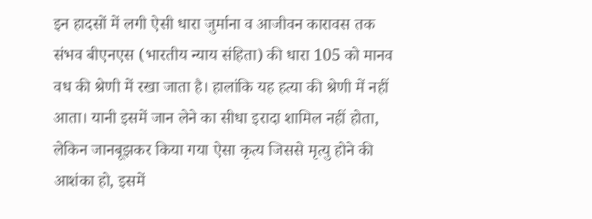इन हादसों में लगी ऐसी धारा जुर्माना व आजीवन कारावस तक संभव बीएनएस (भारतीय न्याय संहिता) की धारा 105 को मानव वध की श्रेणी में रखा जाता है। हालांकि यह हत्या की श्रेणी में नहीं आता। यानी इसमें जान लेने का सीधा इरादा शामिल नहीं होता, लेकिन जानबूझकर किया गया ऐसा कृत्य जिससे मृत्यु होने की आशंका हो, इसमें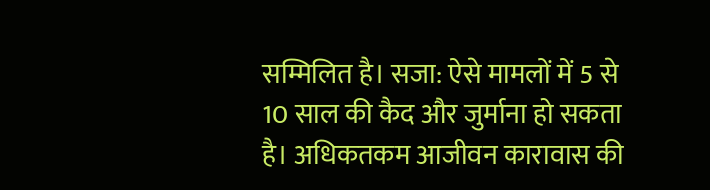सम्मिलित है। सजा: ऐसे मामलों में 5 से 10 साल की कैद और जुर्माना हो सकता है। अधिकतकम आजीवन कारावास की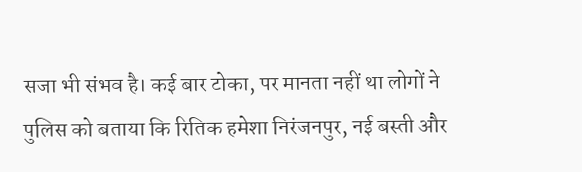सजा भी संभव है। कई बार टोका, पर मानता नहीं था लोगों ने पुलिस को बताया कि रितिक हमेशा निरंजनपुर, नई बस्ती और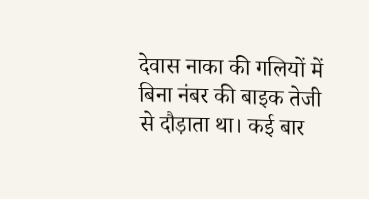देवास नाका की गलियों में बिना नंबर की बाइक तेजी से दौड़ाता था। कई बार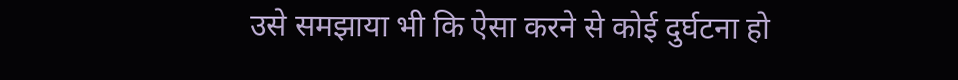उसे समझाया भी कि ऐसा करने से कोई दुर्घटना हो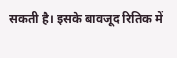सकती है। इसके बावजूद रितिक में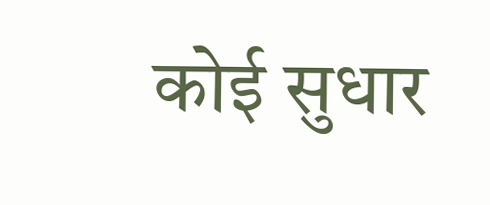कोई सुधार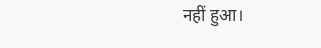नहीं हुआ।